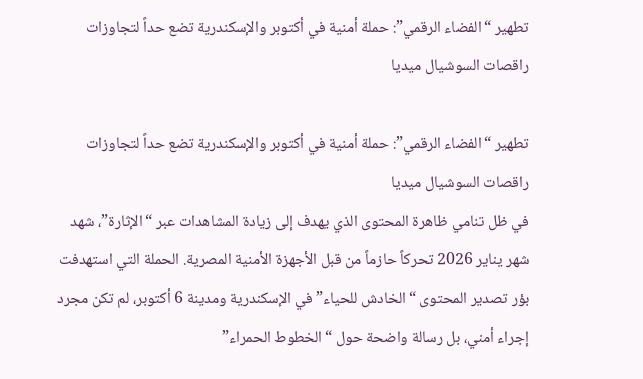تطهير “الفضاء الرقمي”: حملة أمنية في أكتوبر والإسكندرية تضع حداً لتجاوزات راقصات السوشيال ميديا

تطهير “الفضاء الرقمي”: حملة أمنية في أكتوبر والإسكندرية تضع حداً لتجاوزات راقصات السوشيال ميديا
في ظل تنامي ظاهرة المحتوى الذي يهدف إلى زيادة المشاهدات عبر “الإثارة”، شهد شهر يناير 2026 تحركاً حازماً من قبل الأجهزة الأمنية المصرية. الحملة التي استهدفت بؤر تصدير المحتوى “الخادش للحياء” في الإسكندرية ومدينة 6 أكتوبر، لم تكن مجرد إجراء أمني، بل رسالة واضحة حول “الخطوط الحمراء”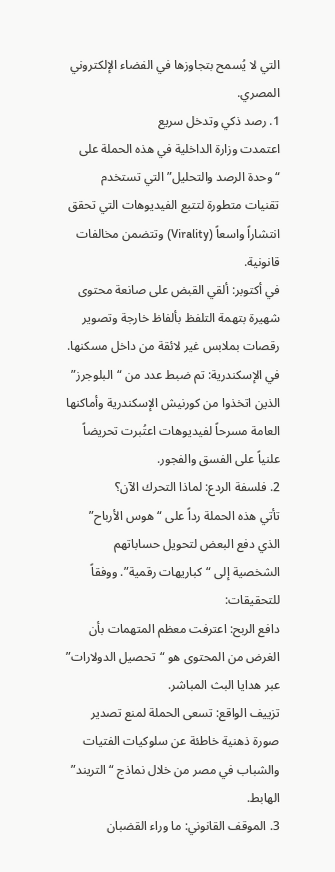التي لا يُسمح بتجاوزها في الفضاء الإلكتروني المصري.
1. رصد ذكي وتدخل سريع
اعتمدت وزارة الداخلية في هذه الحملة على “وحدة الرصد والتحليل” التي تستخدم تقنيات متطورة لتتبع الفيديوهات التي تحقق انتشاراً واسعاً (Virality) وتتضمن مخالفات قانونية.
في أكتوبر: ألقي القبض على صانعة محتوى شهيرة بتهمة التلفظ بألفاظ خارجة وتصوير رقصات بملابس غير لائقة من داخل مسكنها.
في الإسكندرية: تم ضبط عدد من “البلوجرز” الذين اتخذوا من كورنيش الإسكندرية وأماكنها العامة مسرحاً لفيديوهات اعتُبرت تحريضاً علنياً على الفسق والفجور.
2. فلسفة الردع: لماذا التحرك الآن؟
تأتي هذه الحملة رداً على “هوس الأرباح” الذي دفع البعض لتحويل حساباتهم الشخصية إلى “كباريهات رقمية”. ووفقاً للتحقيقات:
دافع الربح: اعترفت معظم المتهمات بأن الغرض من المحتوى هو “تحصيل الدولارات” عبر هدايا البث المباشر.
تزييف الواقع: تسعى الحملة لمنع تصدير صورة ذهنية خاطئة عن سلوكيات الفتيات والشباب في مصر من خلال نماذج “التريند” الهابط.
3. الموقف القانوني: ما وراء القضبان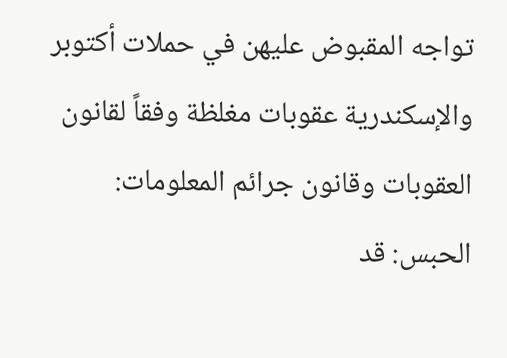تواجه المقبوض عليهن في حملات أكتوبر والإسكندرية عقوبات مغلظة وفقاً لقانون العقوبات وقانون جرائم المعلومات:
الحبس: قد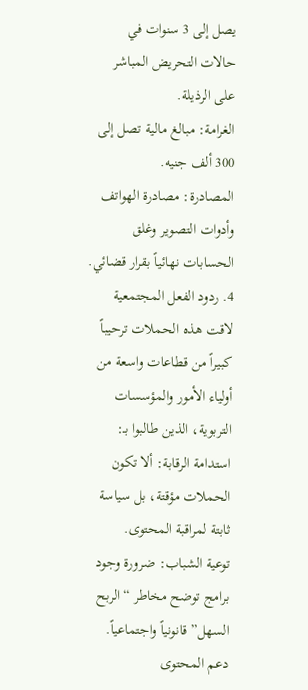يصل إلى 3 سنوات في حالات التحريض المباشر على الرذيلة.
الغرامة: مبالغ مالية تصل إلى 300 ألف جنيه.
المصادرة: مصادرة الهواتف وأدوات التصوير وغلق الحسابات نهائياً بقرار قضائي.
4. ردود الفعل المجتمعية
لاقت هذه الحملات ترحيباً كبيراً من قطاعات واسعة من أولياء الأمور والمؤسسات التربوية، الذين طالبوا بـ:
استدامة الرقابة: ألا تكون الحملات مؤقتة، بل سياسة ثابتة لمراقبة المحتوى.
توعية الشباب: ضرورة وجود برامج توضح مخاطر “الربح السهل” قانونياً واجتماعياً.
دعم المحتوى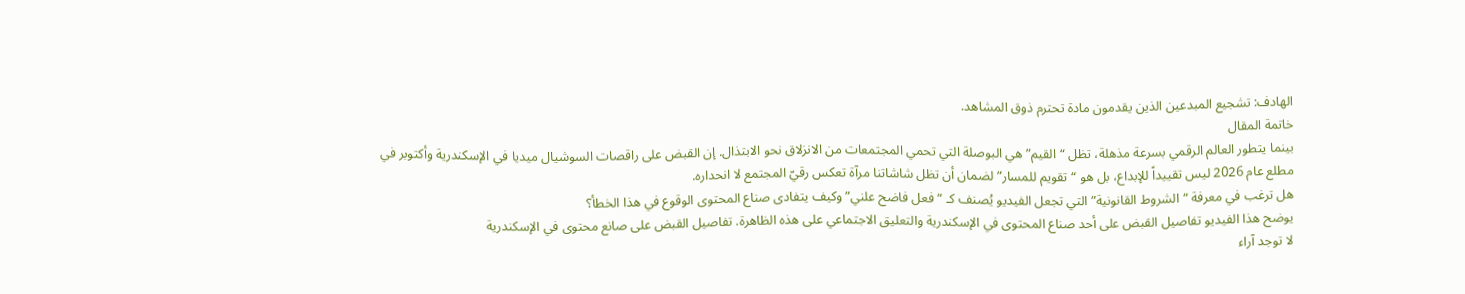الهادف: تشجيع المبدعين الذين يقدمون مادة تحترم ذوق المشاهد.
خاتمة المقال
بينما يتطور العالم الرقمي بسرعة مذهلة، تظل “القيم” هي البوصلة التي تحمي المجتمعات من الانزلاق نحو الابتذال. إن القبض على راقصات السوشيال ميديا في الإسكندرية وأكتوبر في مطلع عام 2026 ليس تقييداً للإبداع، بل هو “تقويم للمسار” لضمان أن تظل شاشاتنا مرآة تعكس رقيّ المجتمع لا انحداره.
هل ترغب في معرفة “الشروط القانونية” التي تجعل الفيديو يُصنف كـ “فعل فاضح علني” وكيف يتفادى صناع المحتوى الوقوع في هذا الخطأ؟
يوضح هذا الفيديو تفاصيل القبض على أحد صناع المحتوى في الإسكندرية والتعليق الاجتماعي على هذه الظاهرة. تفاصيل القبض على صانع محتوى في الإسكندرية
لا توجد آراء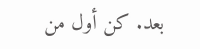بعد. كن أول من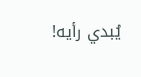يُبدي رأيه!